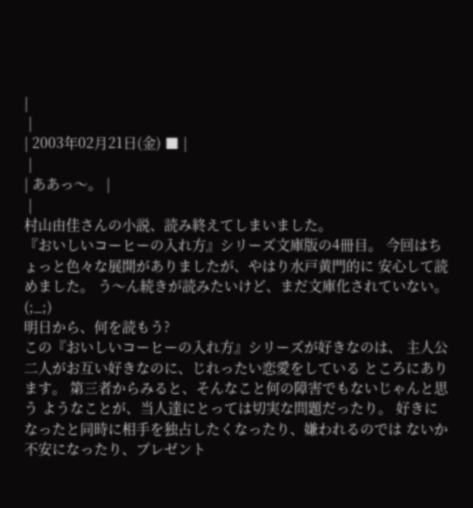|
 |
| 2003年02月21日(金) ■ |
 |
| ああっ〜。 |
 |
村山由佳さんの小説、読み終えてしまいました。
『おいしいコーヒーの入れ方』シリーズ文庫版の4冊目。 今回はちょっと色々な展開がありましたが、やはり水戸黄門的に 安心して読めました。 う〜ん続きが読みたいけど、まだ文庫化されていない。(;_;)
明日から、何を読もう?
この『おいしいコーヒーの入れ方』シリーズが好きなのは、 主人公二人がお互い好きなのに、じれったい恋愛をしている ところにあります。 第三者からみると、そんなこと何の障害でもないじゃんと思う ようなことが、当人達にとっては切実な問題だったり。 好きになったと同時に相手を独占したくなったり、嫌われるのでは ないか不安になったり、プレゼント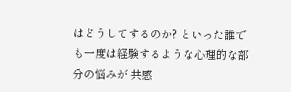はどうしてするのか? といった誰でも一度は経験するような心理的な部分の悩みが 共感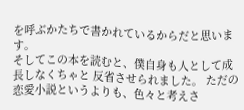を呼ぶかたちで書かれているからだと思います。
そしてこの本を読むと、僕自身も人として成長しなくちゃと 反省させられました。 ただの恋愛小説というよりも、色々と考えさ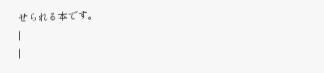せられる本です。
|
|